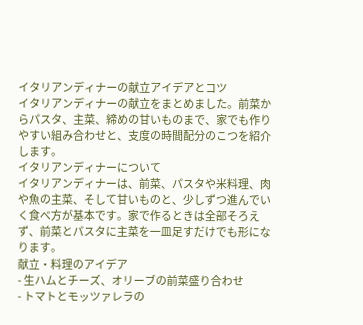イタリアンディナーの献立アイデアとコツ
イタリアンディナーの献立をまとめました。前菜からパスタ、主菜、締めの甘いものまで、家でも作りやすい組み合わせと、支度の時間配分のこつを紹介します。
イタリアンディナーについて
イタリアンディナーは、前菜、パスタや米料理、肉や魚の主菜、そして甘いものと、少しずつ進んでいく食べ方が基本です。家で作るときは全部そろえず、前菜とパスタに主菜を一皿足すだけでも形になります。
献立・料理のアイデア
- 生ハムとチーズ、オリーブの前菜盛り合わせ
- トマトとモッツァレラの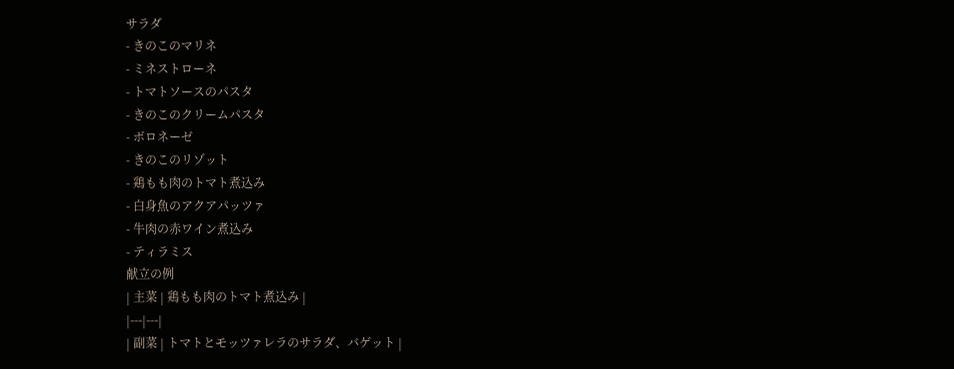サラダ
- きのこのマリネ
- ミネストローネ
- トマトソースのパスタ
- きのこのクリームパスタ
- ボロネーゼ
- きのこのリゾット
- 鶏もも肉のトマト煮込み
- 白身魚のアクアパッツァ
- 牛肉の赤ワイン煮込み
- ティラミス
献立の例
| 主菜 | 鶏もも肉のトマト煮込み |
|---|---|
| 副菜 | トマトとモッツァレラのサラダ、バゲット |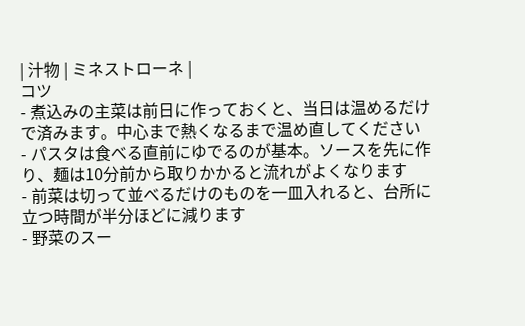| 汁物 | ミネストローネ |
コツ
- 煮込みの主菜は前日に作っておくと、当日は温めるだけで済みます。中心まで熱くなるまで温め直してください
- パスタは食べる直前にゆでるのが基本。ソースを先に作り、麺は10分前から取りかかると流れがよくなります
- 前菜は切って並べるだけのものを一皿入れると、台所に立つ時間が半分ほどに減ります
- 野菜のスー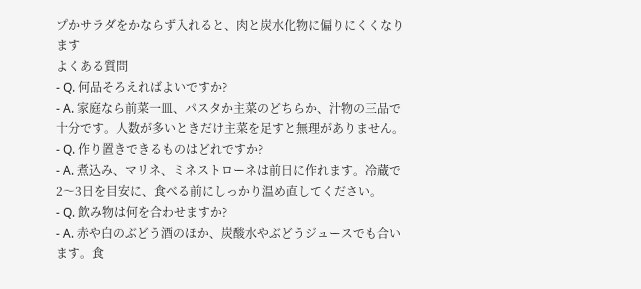プかサラダをかならず入れると、肉と炭水化物に偏りにくくなります
よくある質問
- Q. 何品そろえればよいですか?
- A. 家庭なら前菜一皿、パスタか主菜のどちらか、汁物の三品で十分です。人数が多いときだけ主菜を足すと無理がありません。
- Q. 作り置きできるものはどれですか?
- A. 煮込み、マリネ、ミネストローネは前日に作れます。冷蔵で2〜3日を目安に、食べる前にしっかり温め直してください。
- Q. 飲み物は何を合わせますか?
- A. 赤や白のぶどう酒のほか、炭酸水やぶどうジュースでも合います。食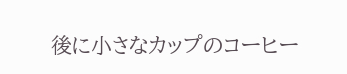後に小さなカップのコーヒー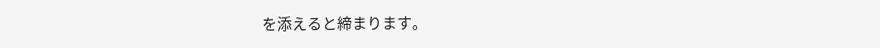を添えると締まります。